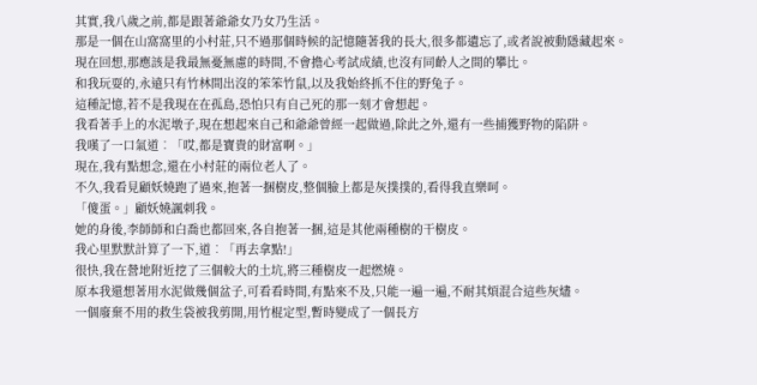其實,我八歲之前,都是跟著爺爺女乃女乃生活。
那是一個在山窩窩里的小村莊,只不過那個時候的記憶隨著我的長大,很多都遺忘了,或者說被動隱藏起來。
現在回想,那應該是我最無憂無慮的時間,不會擔心考試成績,也沒有同齡人之間的攀比。
和我玩耍的,永遠只有竹林間出沒的笨笨竹鼠,以及我始終抓不住的野兔子。
這種記憶,若不是我現在在孤島,恐怕只有自己死的那一刻才會想起。
我看著手上的水泥墩子,現在想起來自己和爺爺曾經一起做過,除此之外,還有一些捕獲野物的陷阱。
我嘆了一口氣道︰「哎,都是寶貴的財富啊。」
現在,我有點想念,還在小村莊的兩位老人了。
不久,我看見顧妖嬈跑了過來,抱著一捆樹皮,整個臉上都是灰撲撲的,看得我直樂呵。
「傻蛋。」顧妖嬈諷刺我。
她的身後,李師師和白喬也都回來,各自抱著一捆,這是其他兩種樹的干樹皮。
我心里默默計算了一下,道︰「再去拿點!」
很快,我在營地附近挖了三個較大的土坑,將三種樹皮一起燃燒。
原本我還想著用水泥做幾個盆子,可看看時間,有點來不及,只能一遍一遍,不耐其煩混合這些灰燼。
一個廢棄不用的救生袋被我剪開,用竹棍定型,暫時變成了一個長方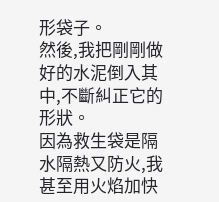形袋子。
然後,我把剛剛做好的水泥倒入其中,不斷糾正它的形狀。
因為救生袋是隔水隔熱又防火,我甚至用火焰加快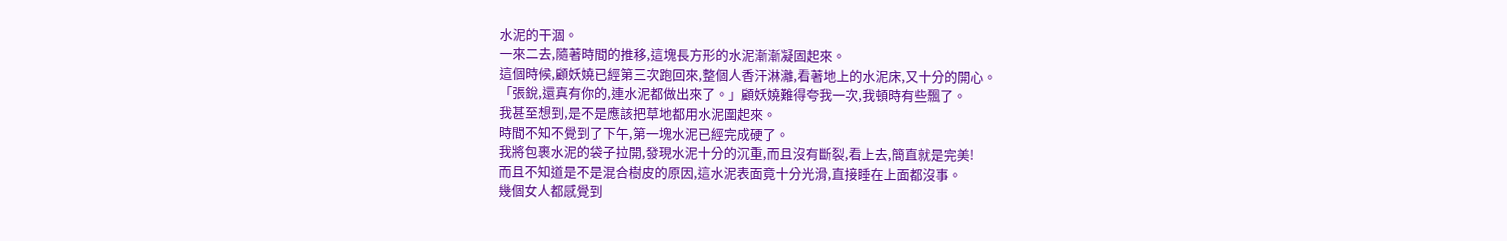水泥的干涸。
一來二去,隨著時間的推移,這塊長方形的水泥漸漸凝固起來。
這個時候,顧妖嬈已經第三次跑回來,整個人香汗淋灕,看著地上的水泥床,又十分的開心。
「張銳,還真有你的,連水泥都做出來了。」顧妖嬈難得夸我一次,我頓時有些飄了。
我甚至想到,是不是應該把草地都用水泥圍起來。
時間不知不覺到了下午,第一塊水泥已經完成硬了。
我將包裹水泥的袋子拉開,發現水泥十分的沉重,而且沒有斷裂,看上去,簡直就是完美!
而且不知道是不是混合樹皮的原因,這水泥表面竟十分光滑,直接睡在上面都沒事。
幾個女人都感覺到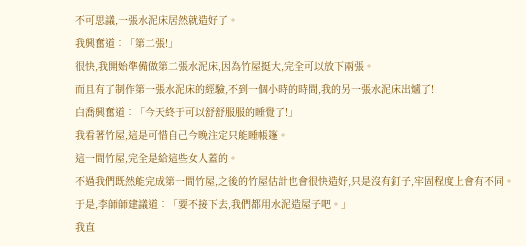不可思議,一張水泥床居然就造好了。
我興奮道︰「第二張!」
很快,我開始準備做第二張水泥床,因為竹屋挺大,完全可以放下兩張。
而且有了制作第一張水泥床的經驗,不到一個小時的時間,我的另一張水泥床出爐了!
白喬興奮道︰「今天終于可以舒舒服服的睡覺了!」
我看著竹屋,這是可惜自己今晚注定只能睡帳篷。
這一間竹屋,完全是給這些女人蓋的。
不過我們既然能完成第一間竹屋,之後的竹屋估計也會很快造好,只是沒有釘子,牢固程度上會有不同。
于是,李師師建議道︰「要不接下去,我們都用水泥造屋子吧。」
我直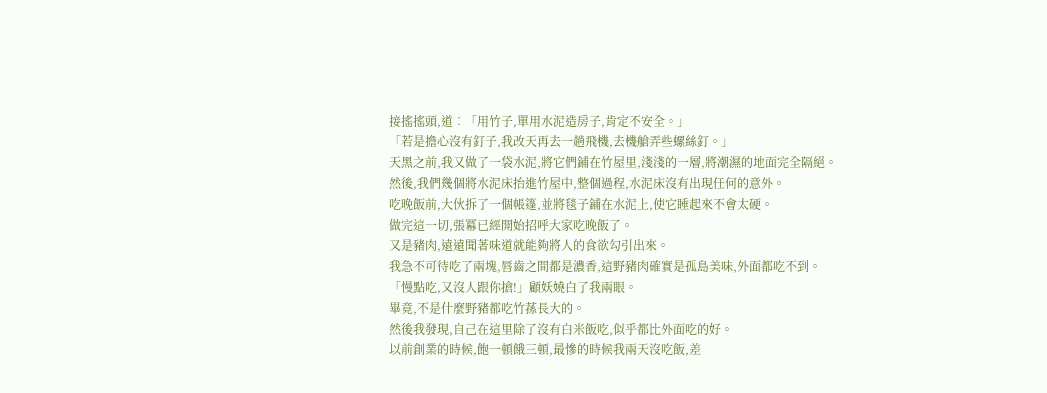接搖搖頭,道︰「用竹子,單用水泥造房子,肯定不安全。」
「若是擔心沒有釘子,我改天再去一趟飛機,去機艙弄些螺絲釘。」
天黑之前,我又做了一袋水泥,將它們鋪在竹屋里,淺淺的一層,將潮濕的地面完全隔絕。
然後,我們幾個將水泥床抬進竹屋中,整個過程,水泥床沒有出現任何的意外。
吃晚飯前,大伙拆了一個帳篷,並將毯子鋪在水泥上,使它睡起來不會太硬。
做完這一切,張冪已經開始招呼大家吃晚飯了。
又是豬肉,遠遠聞著味道就能夠將人的食欲勾引出來。
我急不可待吃了兩塊,唇齒之間都是濃香,這野豬肉確實是孤島美味,外面都吃不到。
「慢點吃,又沒人跟你搶!」顧妖嬈白了我兩眼。
畢竟,不是什麼野豬都吃竹蓀長大的。
然後我發現,自己在這里除了沒有白米飯吃,似乎都比外面吃的好。
以前創業的時候,飽一頓餓三頓,最慘的時候我兩天沒吃飯,差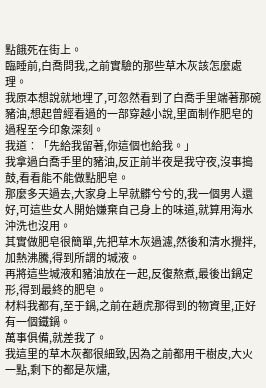點餓死在街上。
臨睡前,白喬問我,之前實驗的那些草木灰該怎麼處理。
我原本想說就地埋了,可忽然看到了白喬手里端著那碗豬油,想起曾經看過的一部穿越小說,里面制作肥皂的過程至今印象深刻。
我道︰「先給我留著,你這個也給我。」
我拿過白喬手里的豬油,反正前半夜是我守夜,沒事搗鼓,看看能不能做點肥皂。
那麼多天過去,大家身上早就髒兮兮的,我一個男人還好,可這些女人開始嫌棄自己身上的味道,就算用海水沖洗也沒用。
其實做肥皂很簡單,先把草木灰過濾,然後和清水攪拌,加熱沸騰,得到所謂的堿液。
再將這些堿液和豬油放在一起,反復熬煮,最後出鍋定形,得到最終的肥皂。
材料我都有,至于鍋,之前在趙虎那得到的物資里,正好有一個鐵鍋。
萬事俱備,就差我了。
我這里的草木灰都很細致,因為之前都用干樹皮,大火一點,剩下的都是灰燼,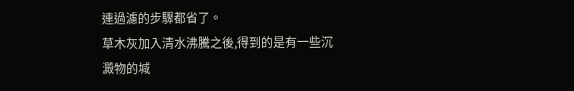連過濾的步驟都省了。
草木灰加入清水沸騰之後,得到的是有一些沉澱物的堿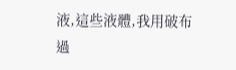液,這些液體,我用破布過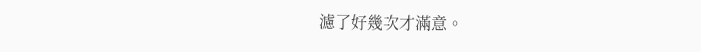濾了好幾次才滿意。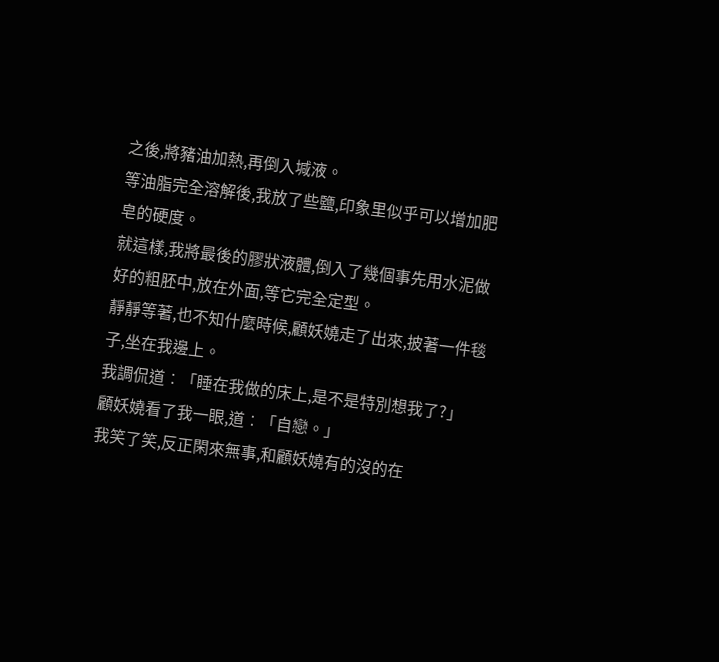之後,將豬油加熱,再倒入堿液。
等油脂完全溶解後,我放了些鹽,印象里似乎可以增加肥皂的硬度。
就這樣,我將最後的膠狀液體,倒入了幾個事先用水泥做好的粗胚中,放在外面,等它完全定型。
靜靜等著,也不知什麼時候,顧妖嬈走了出來,披著一件毯子,坐在我邊上。
我調侃道︰「睡在我做的床上,是不是特別想我了?」
顧妖嬈看了我一眼,道︰「自戀。」
我笑了笑,反正閑來無事,和顧妖嬈有的沒的在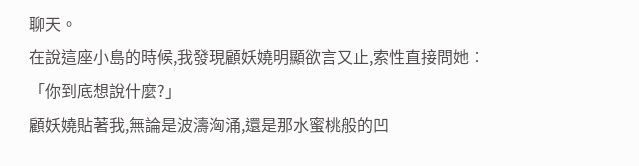聊天。
在說這座小島的時候,我發現顧妖嬈明顯欲言又止,索性直接問她︰「你到底想說什麼?」
顧妖嬈貼著我,無論是波濤洶涌,還是那水蜜桃般的凹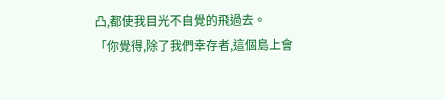凸,都使我目光不自覺的飛過去。
「你覺得,除了我們幸存者,這個島上會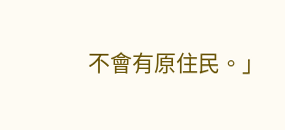不會有原住民。」